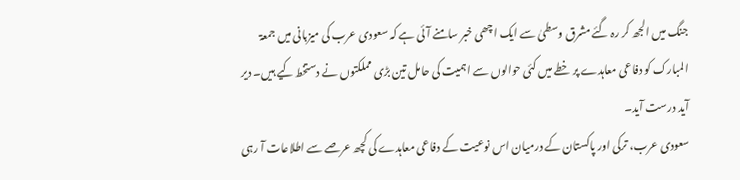جنگ میں الجھ کر رہ گئے مشرق وسطیٰ سے ایک اچھی خبر سامنے آئی ہے کہ سعودی عرب کی میزبانی میں جمعۃ المبارک کو دفاعی معاہدے پر خطے میں کئی حوالوں سے اہمیت کی حامل تین بڑی مملکتوں نے دستخط کیے ہیں۔ دیر آید درست آید۔
سعودی عرب، ترکی اور پاکستان کے درمیان اس نوعیت کے دفاعی معاہدے کی کچھ عرصے سے اطلاعات آ رہی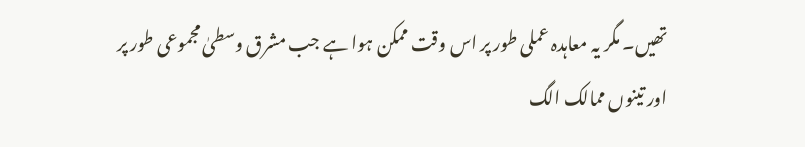تھیں۔ مگر یہ معاہدہ عملی طور پر اس وقت ممکن ہوا ہے جب مشرق وسطیٰ مجموعی طور پر اور تینوں ممالک الگ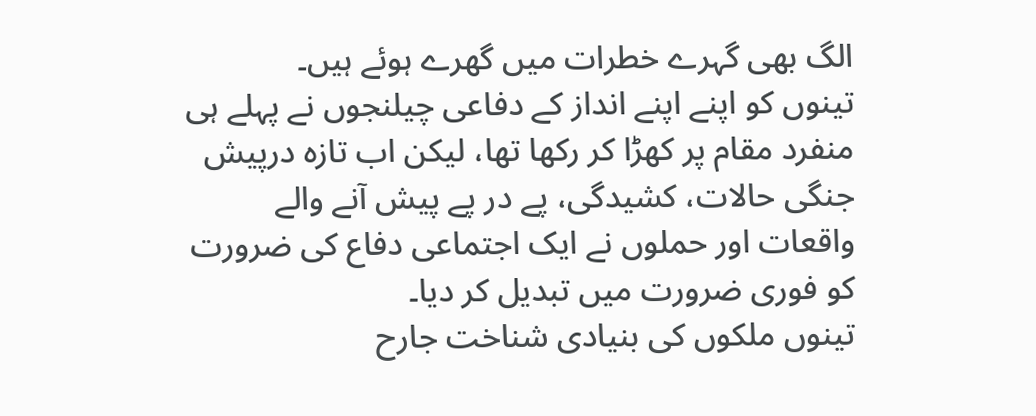الگ بھی گہرے خطرات میں گھرے ہوئے ہیں۔
تینوں کو اپنے اپنے انداز کے دفاعی چیلنجوں نے پہلے ہی منفرد مقام پر کھڑا کر رکھا تھا، لیکن اب تازہ درپیش جنگی حالات، کشیدگی، پے در پے پیش آنے والے واقعات اور حملوں نے ایک اجتماعی دفاع کی ضرورت کو فوری ضرورت میں تبدیل کر دیا۔
تینوں ملکوں کی بنیادی شناخت جارح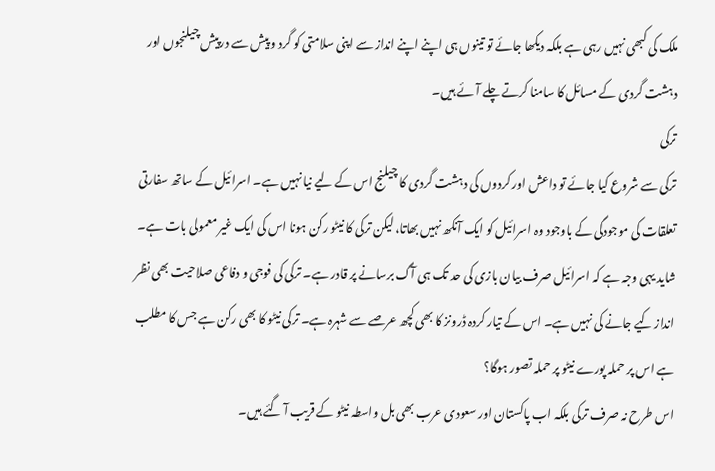ملک کی کبھی نہیں رہی ہے بلکہ دیکھا جائے تو تینوں ہی اپنے اپنے انداز سے اپنی سلامتی کو گرد و پیش سے درپیش چیلنجوں اور دہشت گردی کے مسائل کا سامنا کرتے چلے آئے ہیں۔
ترکی
ترکی سے شروع کیا جائے تو داعش اور کردوں کی دہشت گردی کا چیلنج اس کے لیے نیا نہیں ہے۔ اسرائیل کے ساتھ سفارتی تعلقات کی موجودگی کے باوجود وہ اسرائیل کو ایک آنکھ نہیں بھاتا، لیکن ترکی کا نیٹو رکن ہونا اس کی ایک غیر معمولی بات ہے۔
شاید یہی وجہ ہے کہ اسرائیل صرف بیان بازی کی حد تک ہی آگ برسانے پر قادر ہے۔ ترکی کی فوجی و دفاعی صلاحیت بھی نظر انداز کیے جانے کی نہیں ہے۔ اس کے تیار کردہ ڈرونز کا بھی کچھ عرصے سے شہرہ ہے۔ ترکی نیٹو کا بھی رکن ہے جس کا مطلب ہے اس پر حملہ پورے نیٹو پر حملہ تصور ہوگا؟
اس طرح نہ صرف ترکی بلکہ اب پاکستان اور سعودی عرب بھی بل واسطہ نیٹو کے قریب آ گئے ہیں۔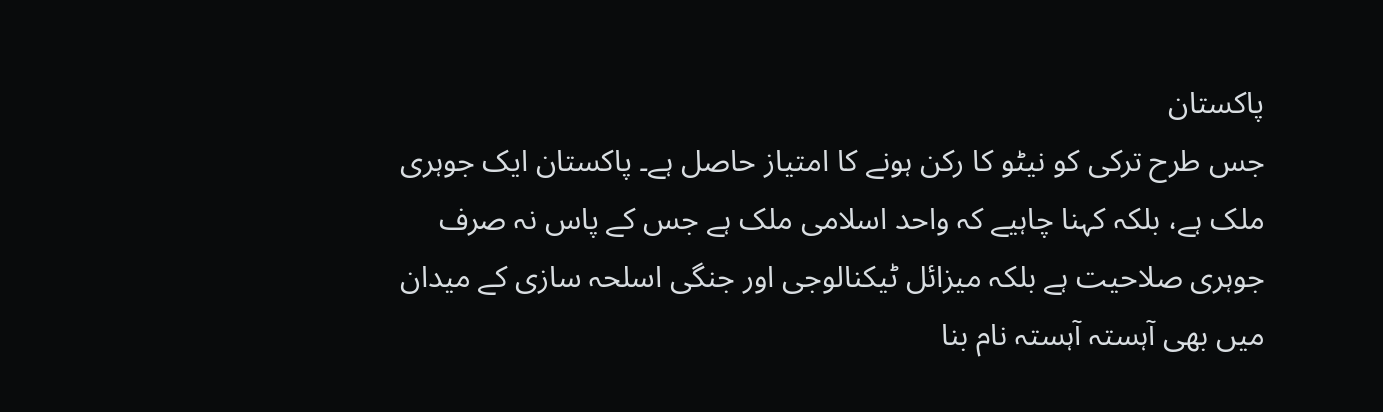پاکستان
جس طرح ترکی کو نیٹو کا رکن ہونے کا امتیاز حاصل ہے۔ پاکستان ایک جوہری ملک ہے، بلکہ کہنا چاہیے کہ واحد اسلامی ملک ہے جس کے پاس نہ صرف جوہری صلاحیت ہے بلکہ میزائل ٹیکنالوجی اور جنگی اسلحہ سازی کے میدان میں بھی آہستہ آہستہ نام بنا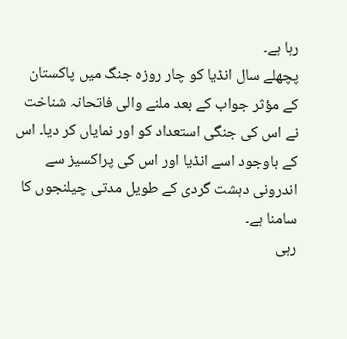رہا ہے۔
پچھلے سال انڈیا کو چار روزہ جنگ میں پاکستان کے مؤثر جواب کے بعد ملنے والی فاتحانہ شناخت نے اس کی جنگی استعداد کو اور نمایاں کر دیا۔ اس کے باوجود اسے انڈیا اور اس کی پراکسیز سے اندرونی دہشت گردی کے طویل مدتی چیلنجوں کا سامنا ہے۔
رہی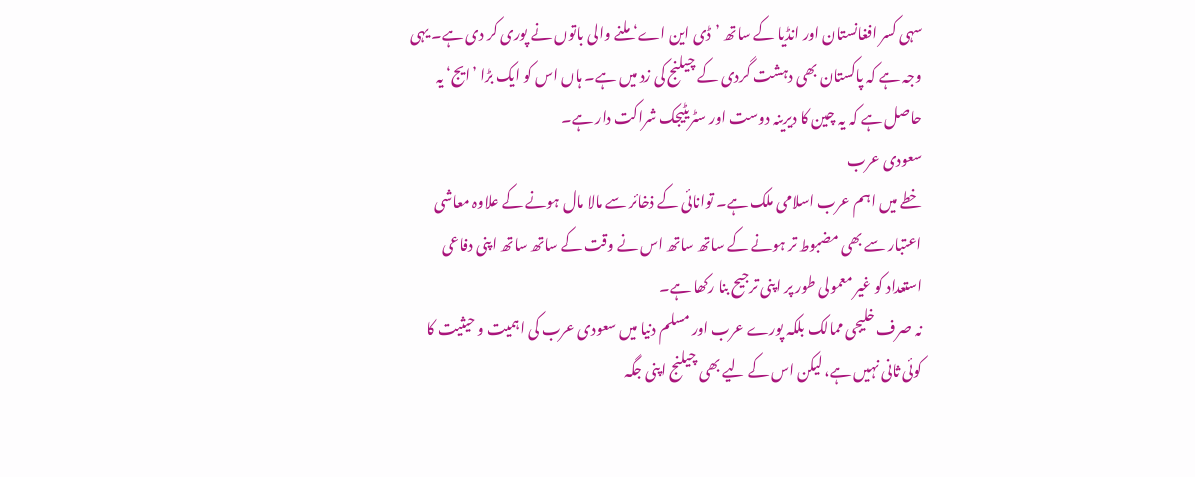سہی کسر افغانستان اور انڈیا کے ساتھ ’ڈی این اے‘ ملنے والی باتوں نے پوری کر دی ہے۔ یہی وجہ ہے کہ پاکستان بھی دہشت گردی کے چیلنج کی زد میں ہے۔ ہاں اس کو ایک بڑا ’ایج‘ یہ حاصل ہے کہ یہ چین کا دیرینہ دوست اور سٹریٹیجک شراکت دار ہے۔
سعودی عرب
خطے میں اہم عرب اسلامی ملک ہے۔ توانائی کے ذخائر سے مالا مال ہونے کے علاوہ معاشی اعتبار سے بھی مضبوط تر ہونے کے ساتھ ساتھ اس نے وقت کے ساتھ ساتھ اپنی دفاعی استعداد کو غیر معمولی طور پر اپنی ترجیح بنا رکھا ہے۔
نہ صرف خلیجی ممالک بلکہ پورے عرب اور مسلم دنیا میں سعودی عرب کی اہمیت و حیثیت کا کوئی ثانی نہیں ہے، لیکن اس کے لیے بھی چیلنج اپنی جگہ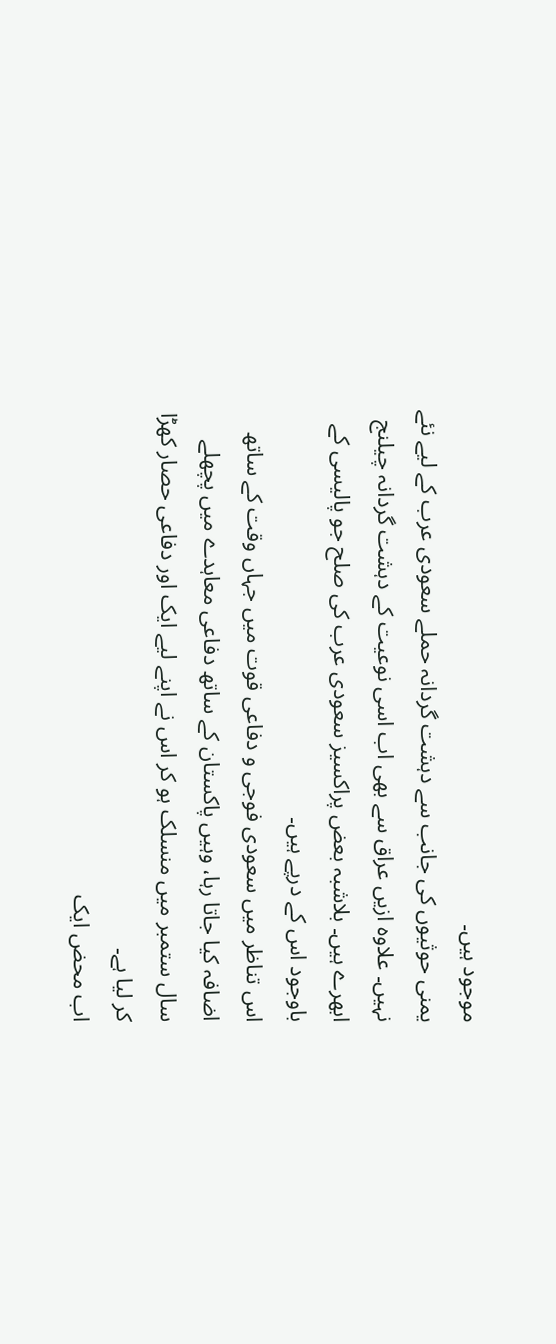موجود ہیں۔
یمنی حوثیوں کی جانب سے دہشت گردانہ حملے سعودی عرب کے لیے نئے نہیں۔ علاوہ ازیں عراق سے بھی اب اسی نوعیت کے دہشت گردانہ چیلنج ابھرے ہیں۔ بلاشبہ بعض پراکسیز سعودی عرب کی صلح جو پالیسی کے باوجود اس کے درپے ہیں۔
اس تناظر میں سعودی فوجی و دفاعی قوت میں جہاں وقت کے ساتھ اضافہ کیا جاتا رہا، وہیں پاکستان کے ساتھ دفاعی معاہدے میں پچھلے سال ستمبر میں منسلک ہو کر اس نے اپنے لیے ایک اور دفاعی حصار کھڑا کر لیا ہے۔
اب محض ایک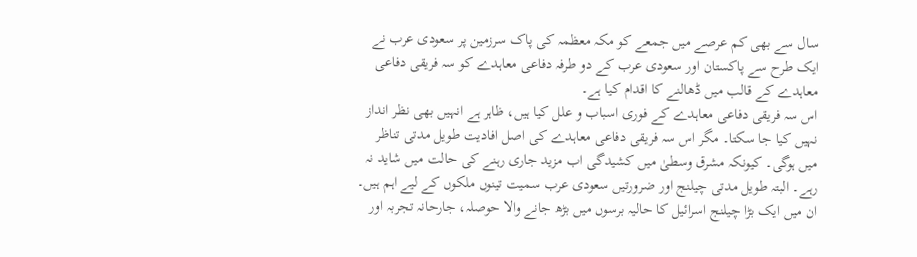سال سے بھی کم عرصے میں جمعے کو مکہ معظمہ کی پاک سرزمین پر سعودی عرب نے ایک طرح سے پاکستان اور سعودی عرب کے دو طرفہ دفاعی معاہدے کو سہ فریقی دفاعی معاہدے کے قالب میں ڈھالنے کا اقدام کیا ہے۔
اس سہ فریقی دفاعی معاہدے کے فوری اسباب و علل کیا ہیں، ظاہر ہے انہیں بھی نظر انداز نہیں کیا جا سکتا۔ مگر اس سہ فریقی دفاعی معاہدے کی اصل افادیت طویل مدتی تناظر میں ہوگی۔ کیونکہ مشرق وسطیٰ میں کشیدگی اب مزید جاری رہنے کی حالت میں شاید نہ رہے۔ البتہ طویل مدتی چیلنج اور ضرورتیں سعودی عرب سمیت تینوں ملکوں کے لیے اہم ہیں۔
ان میں ایک بڑا چیلنج اسرائیل کا حالیہ برسوں میں بڑھ جانے والا حوصلہ، جارحانہ تجربہ اور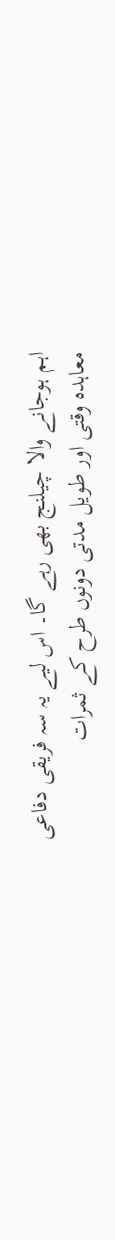اہم ہوجانے والا چیلنج بھی رہے گا۔ اس لیے یہ سہ فریقی دفاعی معاہدہ وقتی اور طویل مدتی دونوں طرح کے ثمرات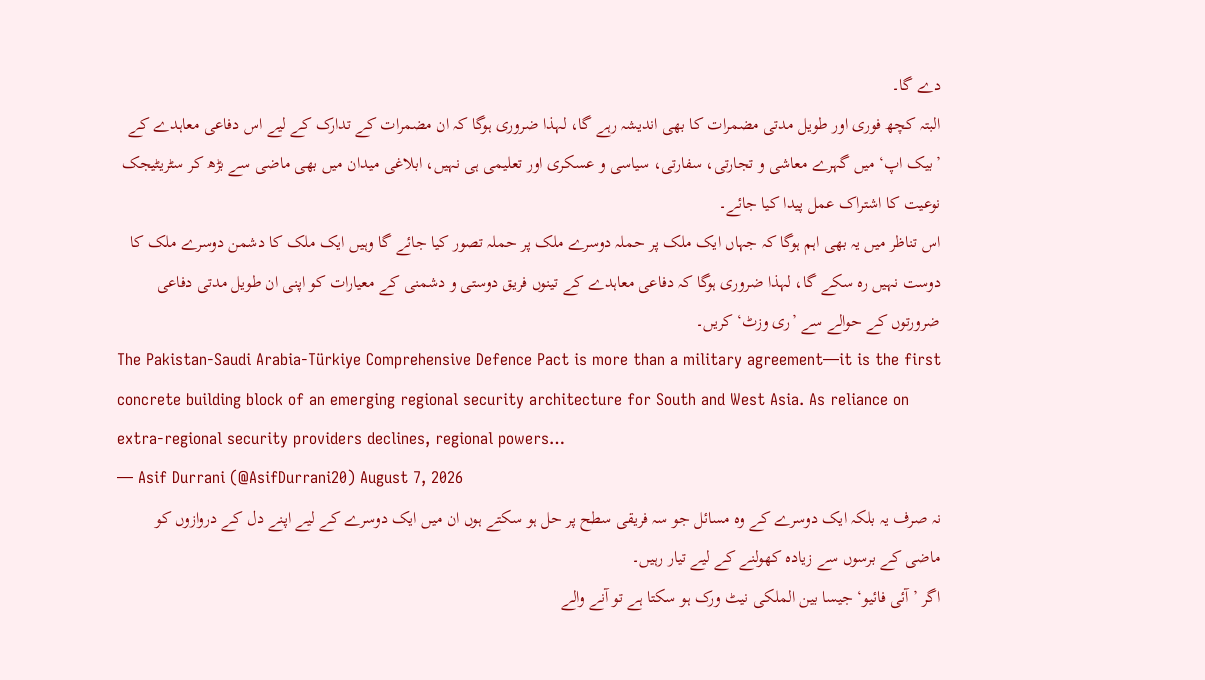دے گا۔
البتہ کچھ فوری اور طویل مدتی مضمرات کا بھی اندیشہ رہے گا، لہذا ضروری ہوگا کہ ان مضمرات کے تدارک کے لیے اس دفاعی معاہدے کے ’بیک اپ‘ میں گہرے معاشی و تجارتی، سفارتی، سیاسی و عسکری اور تعلیمی ہی نہیں، ابلاغی میدان میں بھی ماضی سے بڑھ کر سٹریٹیجک نوعیت کا اشتراک عمل پیدا کیا جائے۔
اس تناظر میں یہ بھی اہم ہوگا کہ جہاں ایک ملک پر حملہ دوسرے ملک پر حملہ تصور کیا جائے گا وہیں ایک ملک کا دشمن دوسرے ملک کا دوست نہیں رہ سکے گا، لہذا ضروری ہوگا کہ دفاعی معاہدے کے تینوں فریق دوستی و دشمنی کے معیارات کو اپنی ان طویل مدتی دفاعی ضرورتوں کے حوالے سے ’ری وزٹ‘ کریں۔
The Pakistan-Saudi Arabia-Türkiye Comprehensive Defence Pact is more than a military agreement—it is the first concrete building block of an emerging regional security architecture for South and West Asia. As reliance on extra-regional security providers declines, regional powers…
— Asif Durrani (@AsifDurrani20) August 7, 2026
نہ صرف یہ بلکہ ایک دوسرے کے وہ مسائل جو سہ فریقی سطح پر حل ہو سکتے ہوں ان میں ایک دوسرے کے لیے اپنے دل کے دروازوں کو ماضی کے برسوں سے زیادہ کھولنے کے لیے تیار رہیں۔
اگر ’آئی فائیو‘ جیسا بین الملکی نیٹ ورک ہو سکتا ہے تو آنے والے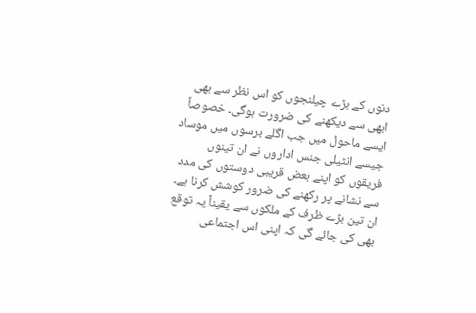دنوں کے بڑے چیلنجوں کو اس نظر سے بھی ابھی سے دیکھنے کی ضرورت ہوگی۔ خصوصاً ایسے ماحول میں جب اگلے برسوں میں موساد جیسے انٹیلی جنس اداروں نے ان تینوں فریقوں کو اپنے بعض قریبی دوستوں کی مدد سے نشانے پر رکھنے کی ضرور کوشش کرنا ہے۔
ان تین بڑے ظرف کے ملکوں سے یقیناً یہ توقع بھی کی جائے گی کہ اپنی اس اجتماعی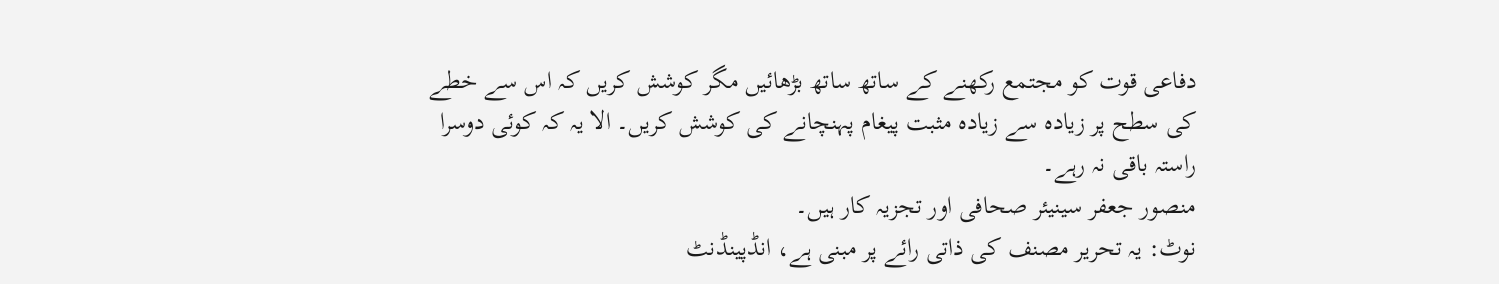دفاعی قوت کو مجتمع رکھنے کے ساتھ ساتھ بڑھائیں مگر کوشش کریں کہ اس سے خطے کی سطح پر زیادہ سے زیادہ مثبت پیغام پہنچانے کی کوشش کریں۔ الا یہ کہ کوئی دوسرا راستہ باقی نہ رہے۔
منصور جعفر سینیئر صحافی اور تجزیہ کار ہیں۔
نوٹ: یہ تحریر مصنف کی ذاتی رائے پر مبنی ہے، انڈپینڈنٹ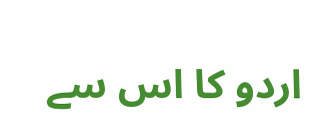اردو کا اس سے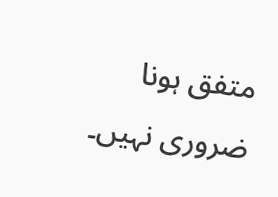متفق ہونا ضروری نہیں۔